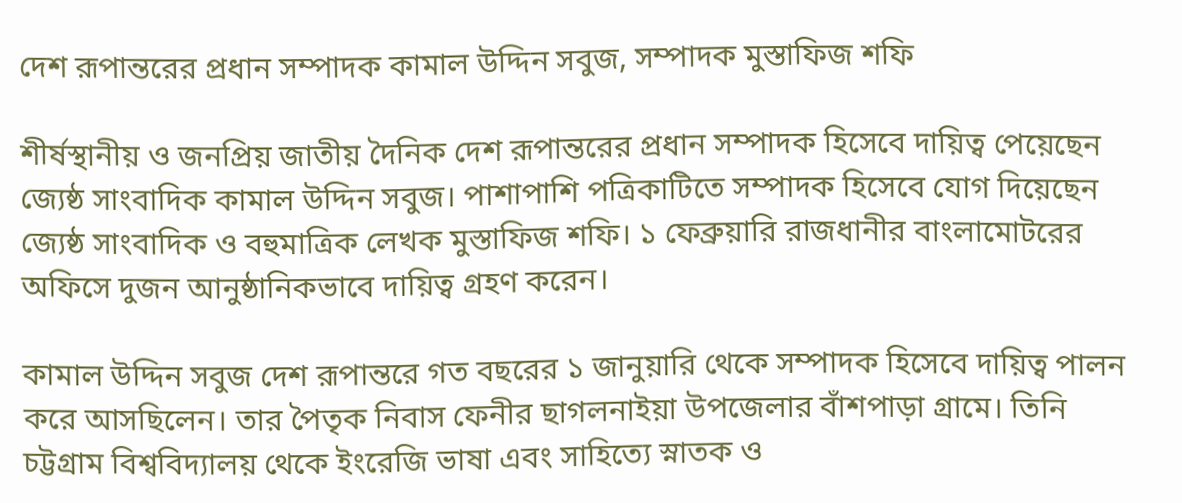দেশ রূপান্তরের প্রধান সম্পাদক কামাল উদ্দিন সবুজ, সম্পাদক মুস্তাফিজ শফি

শীর্ষস্থানীয় ও জনপ্রিয় জাতীয় দৈনিক দেশ রূপান্তরের প্রধান সম্পাদক হিসেবে দায়িত্ব পেয়েছেন জ্যেষ্ঠ সাংবাদিক কামাল উদ্দিন সবুজ। পাশাপাশি পত্রিকাটিতে সম্পাদক হিসেবে যোগ দিয়েছেন জ্যেষ্ঠ সাংবাদিক ও বহুমাত্রিক লেখক মুস্তাফিজ শফি। ১ ফেব্রুয়ারি রাজধানীর বাংলামোটরের অফিসে দুজন আনুষ্ঠানিকভাবে দায়িত্ব গ্রহণ করেন।

কামাল উদ্দিন সবুজ দেশ রূপান্তরে গত বছরের ১ জানুয়ারি থেকে সম্পাদক হিসেবে দায়িত্ব পালন করে আসছিলেন। তার পৈতৃক নিবাস ফেনীর ছাগলনাইয়া উপজেলার বাঁশপাড়া গ্রামে। তিনি চট্টগ্রাম বিশ্ববিদ্যালয় থেকে ইংরেজি ভাষা এবং সাহিত্যে স্নাতক ও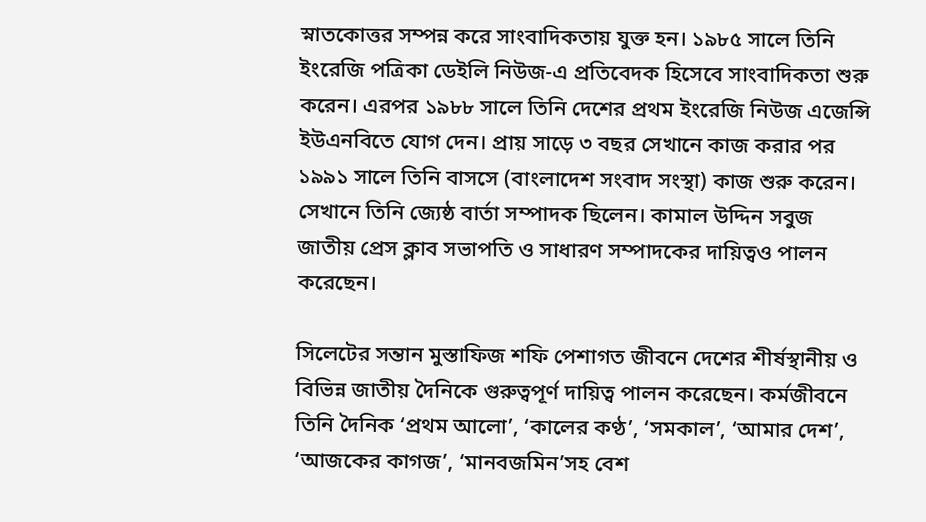স্নাতকোত্তর সম্পন্ন করে সাংবাদিকতায় যুক্ত হন। ১৯৮৫ সালে তিনি ইংরেজি পত্রিকা ডেইলি নিউজ-এ প্রতিবেদক হিসেবে সাংবাদিকতা শুরু করেন। এরপর ১৯৮৮ সালে তিনি দেশের প্রথম ইংরেজি নিউজ এজেন্সি ইউএনবিতে যোগ দেন। প্রায় সাড়ে ৩ বছর সেখানে কাজ করার পর ১৯৯১ সালে তিনি বাসসে (বাংলাদেশ সংবাদ সংস্থা) কাজ শুরু করেন। সেখানে তিনি জ্যেষ্ঠ বার্তা সম্পাদক ছিলেন। কামাল উদ্দিন সবুজ জাতীয় প্রেস ক্লাব সভাপতি ও সাধারণ সম্পাদকের দায়িত্বও পালন করেছেন।

সিলেটের সন্তান মুস্তাফিজ শফি পেশাগত জীবনে দেশের শীর্ষস্থানীয় ও বিভিন্ন জাতীয় দৈনিকে গুরুত্বপূর্ণ দায়িত্ব পালন করেছেন। কর্মজীবনে তিনি দৈনিক ‘প্রথম আলো’, ‘কালের কণ্ঠ’, ‘সমকাল’, ‘আমার দেশ’, ‘আজকের কাগজ’, ‘মানবজমিন’সহ বেশ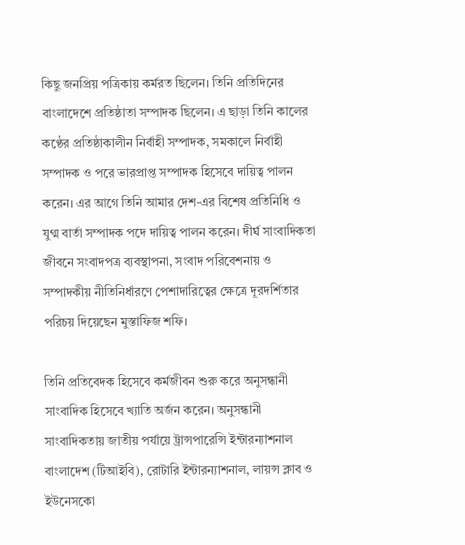কিছু জনপ্রিয় পত্রিকায় কর্মরত ছিলেন। তিনি প্রতিদিনের বাংলাদেশে প্রতিষ্ঠাতা সম্পাদক ছিলেন। এ ছাড়া তিনি কালের কণ্ঠের প্রতিষ্ঠাকালীন নির্বাহী সম্পাদক, সমকালে নির্বাহী সম্পাদক ও পরে ভারপ্রাপ্ত সম্পাদক হিসেবে দায়িত্ব পালন করেন। এর আগে তিনি আমার দেশ-এর বিশেষ প্রতিনিধি ও যুগ্ম বার্তা সম্পাদক পদে দায়িত্ব পালন করেন। দীর্ঘ সাংবাদিকতা জীবনে সংবাদপত্র ব্যবস্থাপনা, সংবাদ পরিবেশনায় ও সম্পাদকীয় নীতিনির্ধারণে পেশাদারিত্বের ক্ষেত্রে দূরদর্শিতার পরিচয় দিয়েছেন মুস্তাফিজ শফি।

তিনি প্রতিবেদক হিসেবে কর্মজীবন শুরু করে অনুসন্ধানী সাংবাদিক হিসেবে খ্যাতি অর্জন করেন। অনুসন্ধানী সাংবাদিকতায় জাতীয় পর্যায়ে ট্রান্সপারেন্সি ইন্টারন্যাশনাল বাংলাদেশ (টিআইবি), রোটারি ইন্টারন্যাশনাল, লায়ন্স ক্লাব ও ইউনেসকো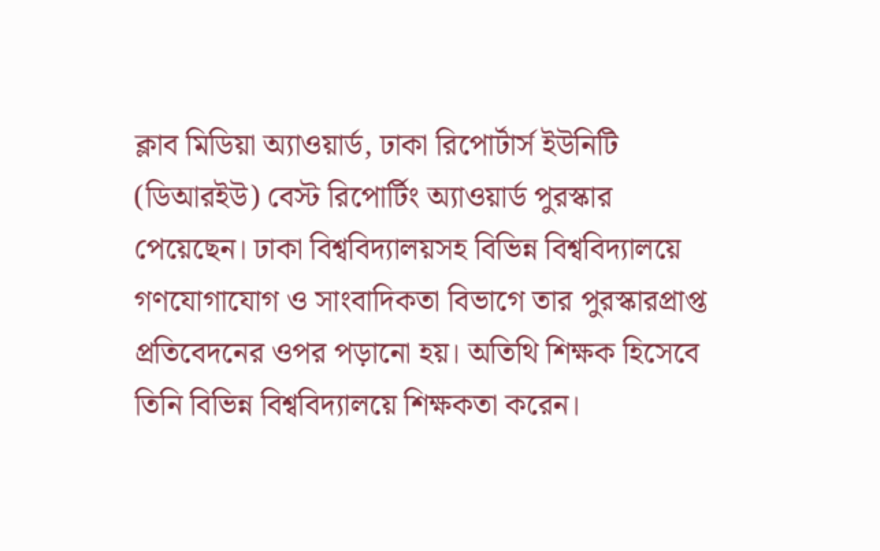ক্লাব মিডিয়া অ্যাওয়ার্ড, ঢাকা রিপোর্টার্স ইউনিটি (ডিআরইউ) বেস্ট রিপোর্টিং অ্যাওয়ার্ড পুরস্কার পেয়েছেন। ঢাকা বিশ্ববিদ্যালয়সহ বিভিন্ন বিশ্ববিদ্যালয়ে গণযোগাযোগ ও সাংবাদিকতা বিভাগে তার পুরস্কারপ্রাপ্ত প্রতিবেদনের ওপর পড়ানো হয়। অতিথি শিক্ষক হিসেবে তিনি বিভিন্ন বিশ্ববিদ্যালয়ে শিক্ষকতা করেন।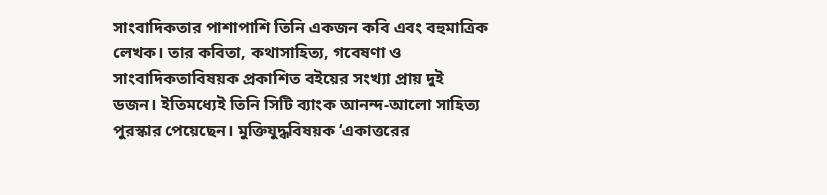সাংবাদিকতার পাশাপাশি তিনি একজন কবি এবং বহুমাত্রিক লেখক। তার কবিতা, কথাসাহিত্য, গবেষণা ও সাংবাদিকতাবিষয়ক প্রকাশিত বইয়ের সংখ্যা প্রায় দুই ডজন। ইতিমধ্যেই তিনি সিটি ব্যাংক আনন্দ-আলো সাহিত্য পুরস্কার পেয়েছেন। মুক্তিযুদ্ধবিষয়ক ‘একাত্তরের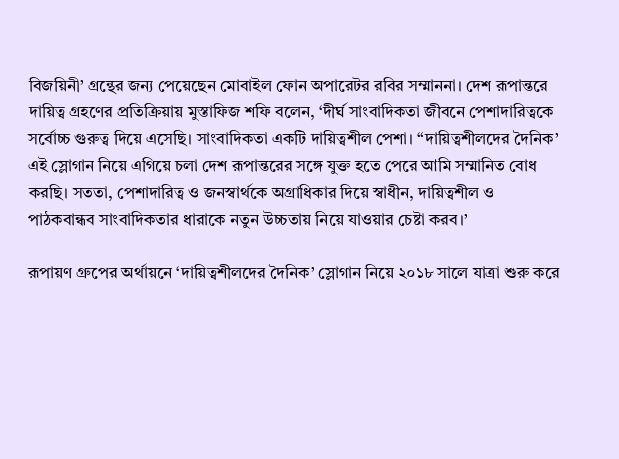বিজয়িনী’ গ্রন্থের জন্য পেয়েছেন মোবাইল ফোন অপারেটর রবির সম্মাননা। দেশ রূপান্তরে দায়িত্ব গ্রহণের প্রতিক্রিয়ায় মুস্তাফিজ শফি বলেন, ‘দীর্ঘ সাংবাদিকতা জীবনে পেশাদারিত্বকে সর্বোচ্চ গুরুত্ব দিয়ে এসেছি। সাংবাদিকতা একটি দায়িত্বশীল পেশা। “দায়িত্বশীলদের দৈনিক’ এই স্লোগান নিয়ে এগিয়ে চলা দেশ রূপান্তরের সঙ্গে যুক্ত হতে পেরে আমি সম্মানিত বোধ করছি। সততা, পেশাদারিত্ব ও জনস্বার্থকে অগ্রাধিকার দিয়ে স্বাধীন, দায়িত্বশীল ও পাঠকবান্ধব সাংবাদিকতার ধারাকে নতুন উচ্চতায় নিয়ে যাওয়ার চেষ্টা করব।’

রূপায়ণ গ্রুপের অর্থায়নে ‘দায়িত্বশীলদের দৈনিক’ স্লোগান নিয়ে ২০১৮ সালে যাত্রা শুরু করে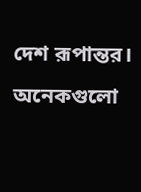দেশ রূপান্তর। অনেকগুলো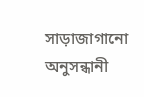সাড়াজাগানো অনুসন্ধানী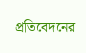প্রতিবেদনের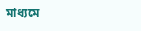মাধ্যমে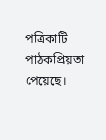পত্রিকাটি পাঠকপ্রিয়তা পেয়েছে।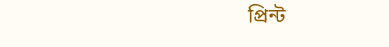প্রিন্ট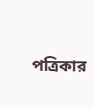পত্রিকার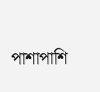পাশাপাশি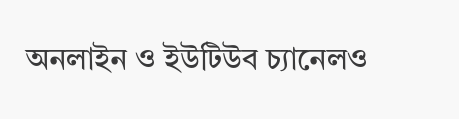অনলাইন ও ইউটিউব চ্যানেলও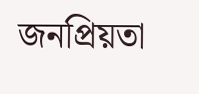জনপ্রিয়তা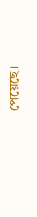পেয়েছে।